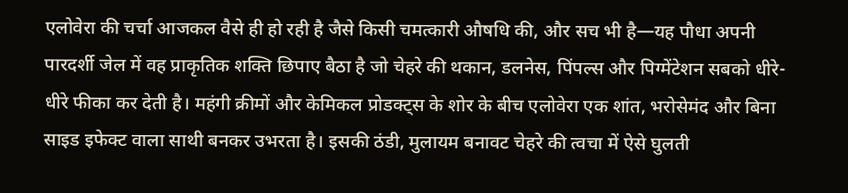एलोवेरा की चर्चा आजकल वैसे ही हो रही है जैसे किसी चमत्कारी औषधि की, और सच भी है—यह पौधा अपनी पारदर्शी जेल में वह प्राकृतिक शक्ति छिपाए बैठा है जो चेहरे की थकान, डलनेस, पिंपल्स और पिग्मेंटेशन सबको धीरे-धीरे फीका कर देती है। महंगी क्रीमों और केमिकल प्रोडक्ट्स के शोर के बीच एलोवेरा एक शांत, भरोसेमंद और बिना साइड इफेक्ट वाला साथी बनकर उभरता है। इसकी ठंडी, मुलायम बनावट चेहरे की त्वचा में ऐसे घुलती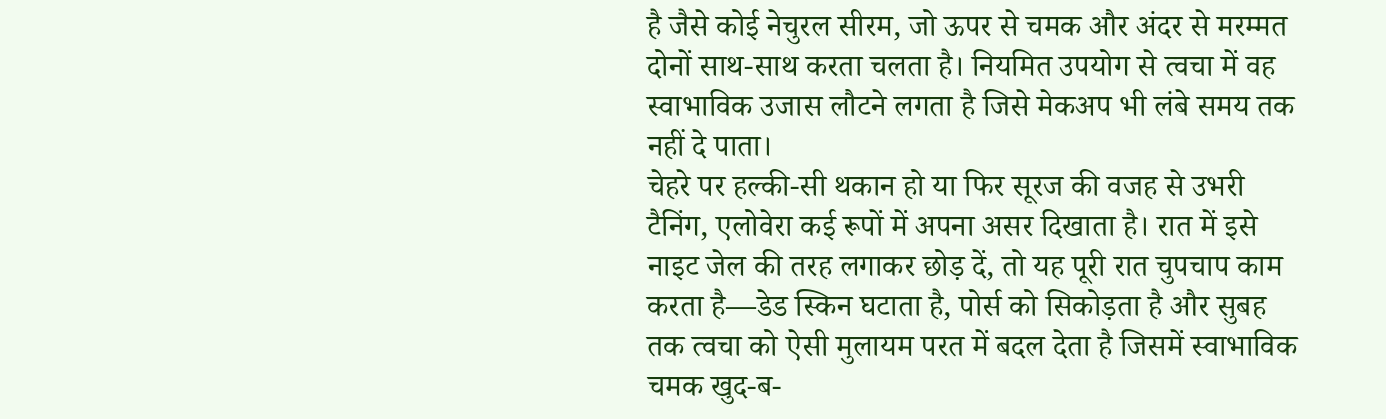है जैसे कोई नेचुरल सीरम, जो ऊपर से चमक और अंदर से मरम्मत दोनों साथ-साथ करता चलता है। नियमित उपयोग से त्वचा में वह स्वाभाविक उजास लौटने लगता है जिसे मेकअप भी लंबे समय तक नहीं दे पाता।
चेहरे पर हल्की-सी थकान हो या फिर सूरज की वजह से उभरी टैनिंग, एलोवेरा कई रूपों में अपना असर दिखाता है। रात में इसे नाइट जेल की तरह लगाकर छोड़ दें, तो यह पूरी रात चुपचाप काम करता है—डेड स्किन घटाता है, पोर्स को सिकोड़ता है और सुबह तक त्वचा को ऐसी मुलायम परत में बदल देता है जिसमें स्वाभाविक चमक खुद-ब-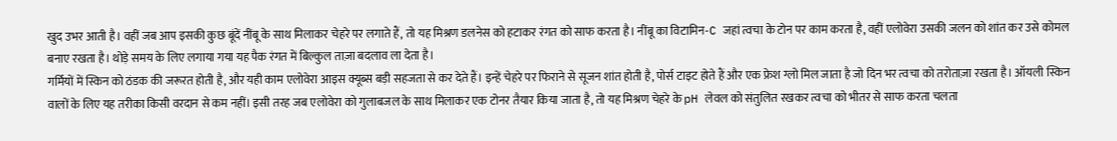खुद उभर आती है। वहीं जब आप इसकी कुछ बूंदें नींबू के साथ मिलाकर चेहरे पर लगाते हैं, तो यह मिश्रण डलनेस को हटाकर रंगत को साफ करता है। नींबू का विटामिन-C जहां त्वचा के टोन पर काम करता है, वहीं एलोवेरा उसकी जलन को शांत कर उसे कोमल बनाए रखता है। थोड़े समय के लिए लगाया गया यह पैक रंगत में बिल्कुल ताज़ा बदलाव ला देता है।
गर्मियों में स्किन को ठंडक की जरूरत होती है, और यही काम एलोवेरा आइस क्यूब्स बड़ी सहजता से कर देते हैं। इन्हें चेहरे पर फिराने से सूजन शांत होती है, पोर्स टाइट होते हैं और एक फ्रेश ग्लो मिल जाता है जो दिन भर त्वचा को तरोताज़ा रखता है। ऑयली स्किन वालों के लिए यह तरीका किसी वरदान से कम नहीं। इसी तरह जब एलोवेरा को गुलाबजल के साथ मिलाकर एक टोनर तैयार किया जाता है, तो यह मिश्रण चेहरे के pH लेवल को संतुलित रखकर त्वचा को भीतर से साफ करता चलता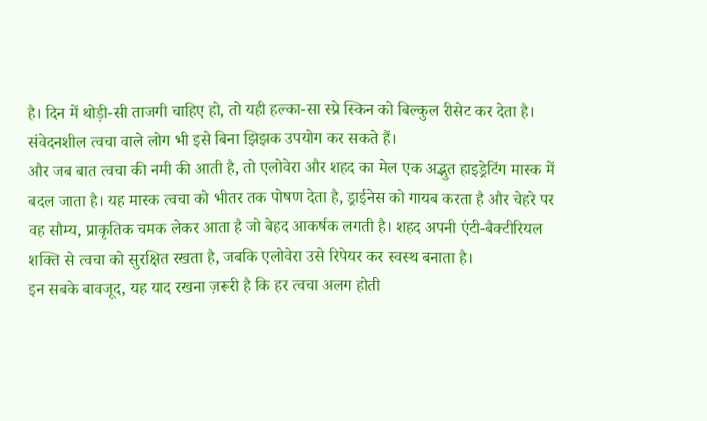है। दिन में थोड़ी-सी ताजगी चाहिए हो, तो यही हल्का-सा स्प्रे स्किन को बिल्कुल रीसेट कर देता है। संवेदनशील त्वचा वाले लोग भी इसे बिना झिझक उपयोग कर सकते हैं।
और जब बात त्वचा की नमी की आती है, तो एलोवेरा और शहद का मेल एक अद्भुत हाइड्रेटिंग मास्क में बदल जाता है। यह मास्क त्वचा को भीतर तक पोषण देता है, ड्राईनेस को गायब करता है और चेहरे पर वह सौम्य, प्राकृतिक चमक लेकर आता है जो बेहद आकर्षक लगती है। शहद अपनी एंटी-बैक्टीरियल शक्ति से त्वचा को सुरक्षित रखता है, जबकि एलोवेरा उसे रिपेयर कर स्वस्थ बनाता है।
इन सबके बावजूद, यह याद रखना ज़रूरी है कि हर त्वचा अलग होती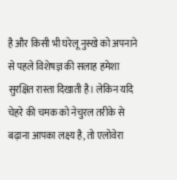है और किसी भी घरेलू नुस्खे को अपनाने से पहले विशेषज्ञ की सलाह हमेशा सुरक्षित रास्ता दिखाती है। लेकिन यदि चेहरे की चमक को नेचुरल तरीके से बढ़ाना आपका लक्ष्य है, तो एलोवेरा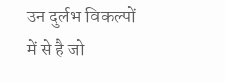उन दुर्लभ विकल्पों में से है जो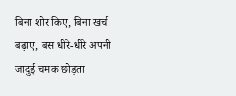बिना शोर किए, बिना खर्च बढ़ाए, बस धीरे-धीरे अपनी जादुई चमक छोड़ता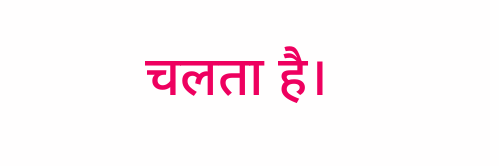चलता है।